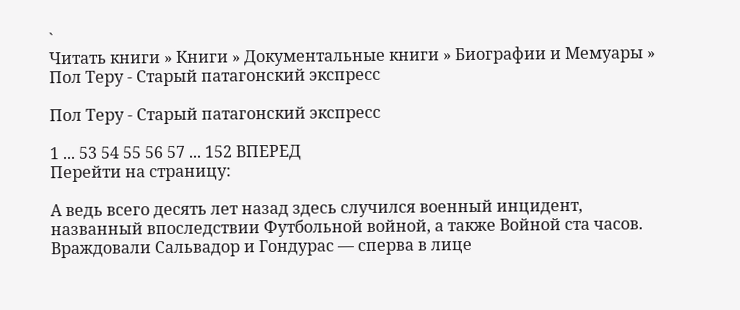`
Читать книги » Книги » Документальные книги » Биографии и Мемуары » Пол Теру - Старый патагонский экспресс

Пол Теру - Старый патагонский экспресс

1 ... 53 54 55 56 57 ... 152 ВПЕРЕД
Перейти на страницу:

А ведь всего десять лет назад здесь случился военный инцидент, названный впоследствии Футбольной войной, а также Войной ста часов. Враждовали Сальвадор и Гондурас — сперва в лице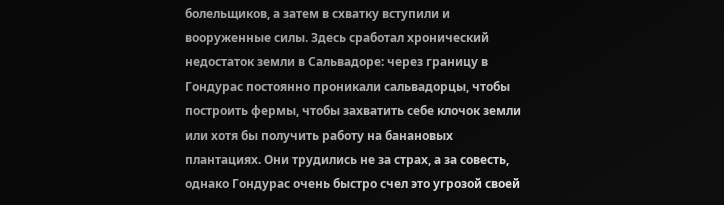болельщиков, а затем в схватку вступили и вооруженные силы. Здесь сработал хронический недостаток земли в Сальвадоре: через границу в Гондурас постоянно проникали сальвадорцы, чтобы построить фермы, чтобы захватить себе клочок земли или хотя бы получить работу на банановых плантациях. Они трудились не за страх, а за совесть, однако Гондурас очень быстро счел это угрозой своей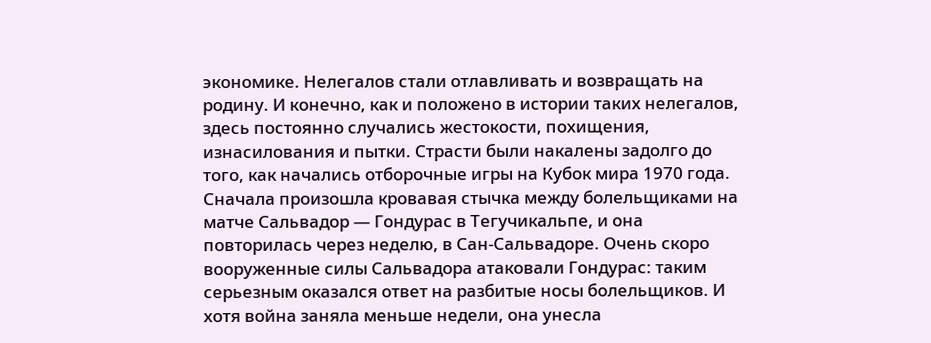экономике. Нелегалов стали отлавливать и возвращать на родину. И конечно, как и положено в истории таких нелегалов, здесь постоянно случались жестокости, похищения, изнасилования и пытки. Страсти были накалены задолго до того, как начались отборочные игры на Кубок мира 1970 года. Сначала произошла кровавая стычка между болельщиками на матче Сальвадор — Гондурас в Тегучикальпе, и она повторилась через неделю, в Сан-Сальвадоре. Очень скоро вооруженные силы Сальвадора атаковали Гондурас: таким серьезным оказался ответ на разбитые носы болельщиков. И хотя война заняла меньше недели, она унесла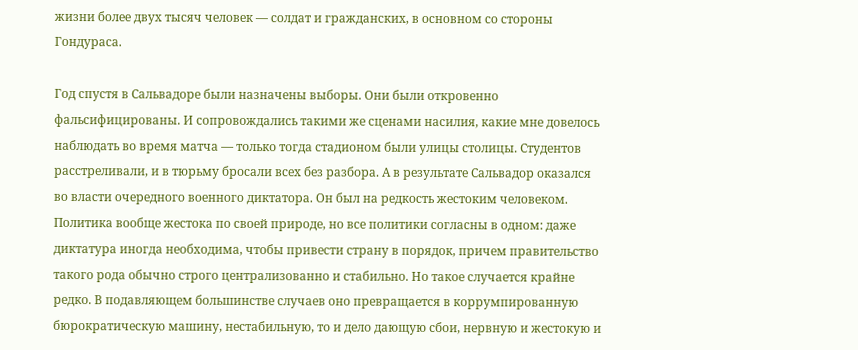жизни более двух тысяч человек — солдат и гражданских, в основном со стороны Гондураса.

Год спустя в Сальвадоре были назначены выборы. Они были откровенно фальсифицированы. И сопровождались такими же сценами насилия, какие мне довелось наблюдать во время матча — только тогда стадионом были улицы столицы. Студентов расстреливали, и в тюрьму бросали всех без разбора. А в результате Сальвадор оказался во власти очередного военного диктатора. Он был на редкость жестоким человеком. Политика вообще жестока по своей природе, но все политики согласны в одном: даже диктатура иногда необходима, чтобы привести страну в порядок, причем правительство такого рода обычно строго централизованно и стабильно. Но такое случается крайне редко. В подавляющем большинстве случаев оно превращается в коррумпированную бюрократическую машину, нестабильную, то и дело дающую сбои, нервную и жестокую и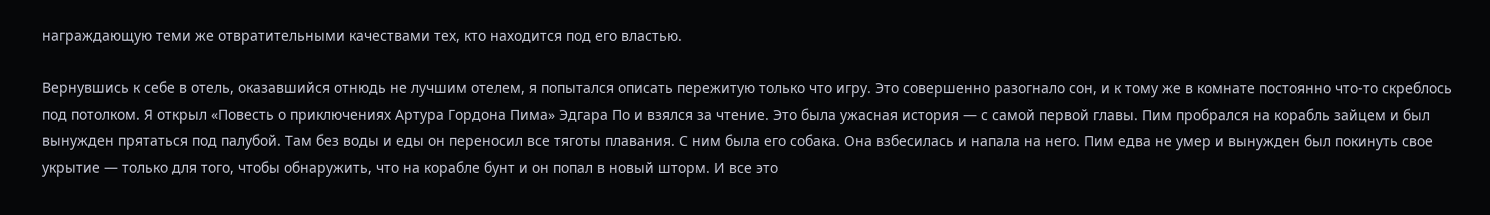награждающую теми же отвратительными качествами тех, кто находится под его властью.

Вернувшись к себе в отель, оказавшийся отнюдь не лучшим отелем, я попытался описать пережитую только что игру. Это совершенно разогнало сон, и к тому же в комнате постоянно что-то скреблось под потолком. Я открыл «Повесть о приключениях Артура Гордона Пима» Эдгара По и взялся за чтение. Это была ужасная история — с самой первой главы. Пим пробрался на корабль зайцем и был вынужден прятаться под палубой. Там без воды и еды он переносил все тяготы плавания. С ним была его собака. Она взбесилась и напала на него. Пим едва не умер и вынужден был покинуть свое укрытие — только для того, чтобы обнаружить, что на корабле бунт и он попал в новый шторм. И все это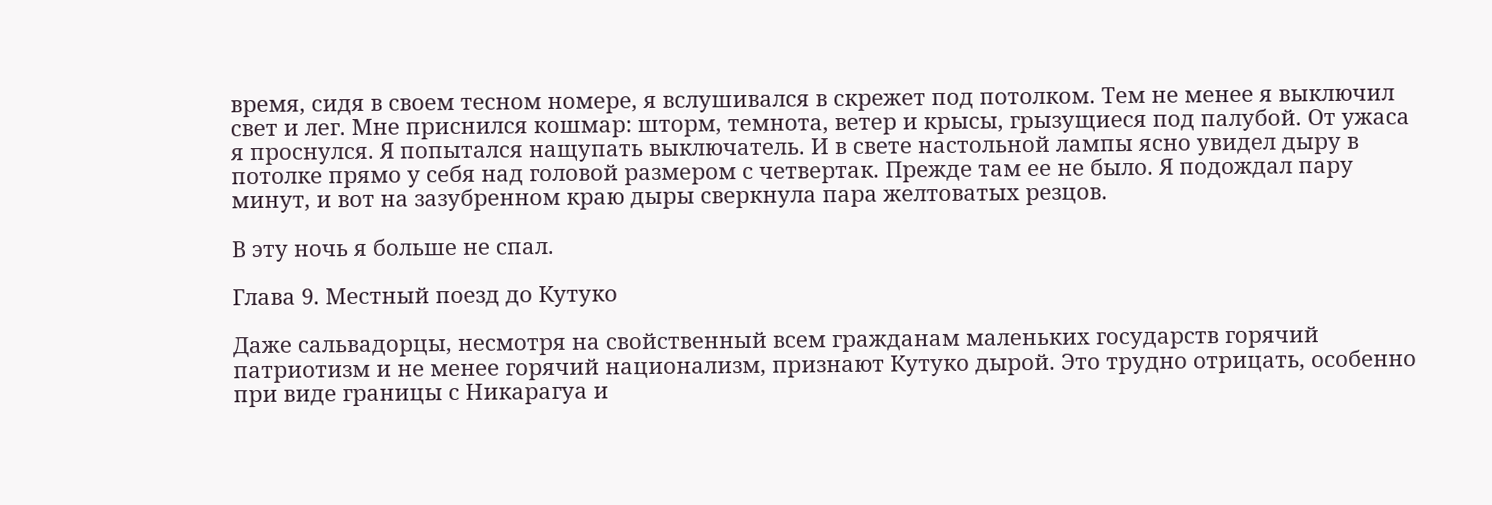время, сидя в своем тесном номере, я вслушивался в скрежет под потолком. Тем не менее я выключил свет и лег. Мне приснился кошмар: шторм, темнота, ветер и крысы, грызущиеся под палубой. От ужаса я проснулся. Я попытался нащупать выключатель. И в свете настольной лампы ясно увидел дыру в потолке прямо у себя над головой размером с четвертак. Прежде там ее не было. Я подождал пару минут, и вот на зазубренном краю дыры сверкнула пара желтоватых резцов.

В эту ночь я больше не спал.

Глава 9. Местный поезд до Кутуко

Даже сальвадорцы, несмотря на свойственный всем гражданам маленьких государств горячий патриотизм и не менее горячий национализм, признают Кутуко дырой. Это трудно отрицать, особенно при виде границы с Никарагуа и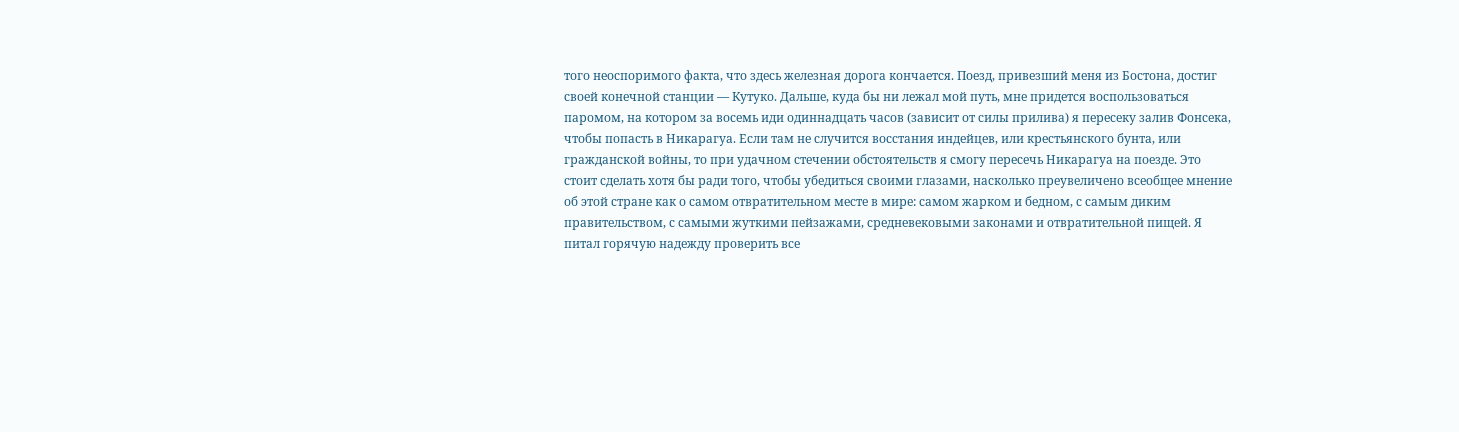того неоспоримого факта, что здесь железная дорога кончается. Поезд, привезший меня из Бостона, достиг своей конечной станции — Кутуко. Дальше, куда бы ни лежал мой путь, мне придется воспользоваться паромом, на котором за восемь иди одиннадцать часов (зависит от силы прилива) я пересеку залив Фонсека, чтобы попасть в Никарагуа. Если там не случится восстания индейцев, или крестьянского бунта, или гражданской войны, то при удачном стечении обстоятельств я смогу пересечь Никарагуа на поезде. Это стоит сделать хотя бы ради того, чтобы убедиться своими глазами, насколько преувеличено всеобщее мнение об этой стране как о самом отвратительном месте в мире: самом жарком и бедном, с самым диким правительством, с самыми жуткими пейзажами, средневековыми законами и отвратительной пищей. Я питал горячую надежду проверить все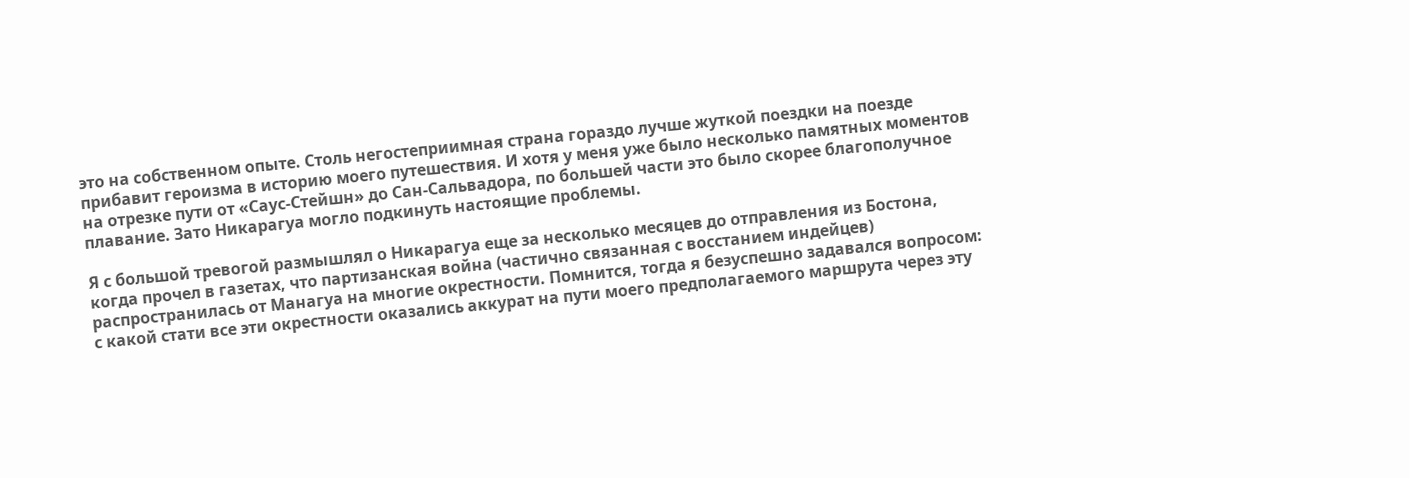это на собственном опыте. Столь негостеприимная страна гораздо лучше жуткой поездки на поезде прибавит героизма в историю моего путешествия. И хотя у меня уже было несколько памятных моментов на отрезке пути от «Саус-Стейшн» до Сан-Сальвадора, по большей части это было скорее благополучное плавание. Зато Никарагуа могло подкинуть настоящие проблемы.

Я с большой тревогой размышлял о Никарагуа еще за несколько месяцев до отправления из Бостона, когда прочел в газетах, что партизанская война (частично связанная с восстанием индейцев) распространилась от Манагуа на многие окрестности. Помнится, тогда я безуспешно задавался вопросом: с какой стати все эти окрестности оказались аккурат на пути моего предполагаемого маршрута через эту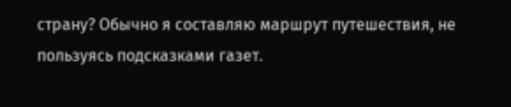страну? Обычно я составляю маршрут путешествия, не пользуясь подсказками газет.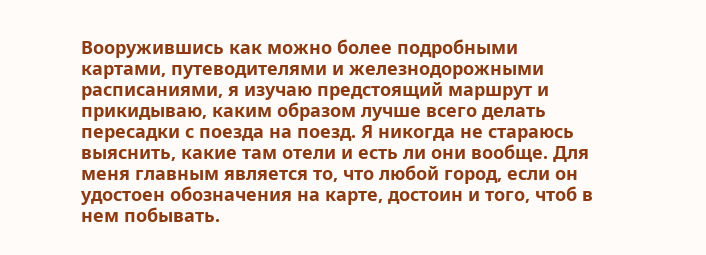Вооружившись как можно более подробными картами, путеводителями и железнодорожными расписаниями, я изучаю предстоящий маршрут и прикидываю, каким образом лучше всего делать пересадки с поезда на поезд. Я никогда не стараюсь выяснить, какие там отели и есть ли они вообще. Для меня главным является то, что любой город, если он удостоен обозначения на карте, достоин и того, чтоб в нем побывать.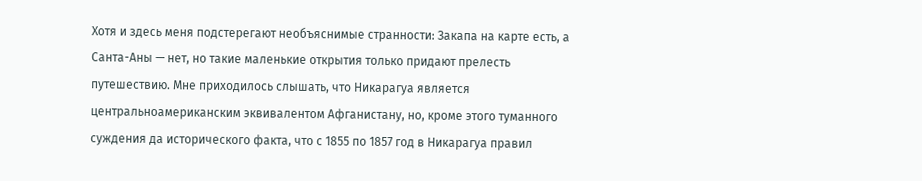Хотя и здесь меня подстерегают необъяснимые странности: Закапа на карте есть, а Санта-Аны — нет, но такие маленькие открытия только придают прелесть путешествию. Мне приходилось слышать, что Никарагуа является центральноамериканским эквивалентом Афганистану, но, кроме этого туманного суждения да исторического факта, что с 1855 по 1857 год в Никарагуа правил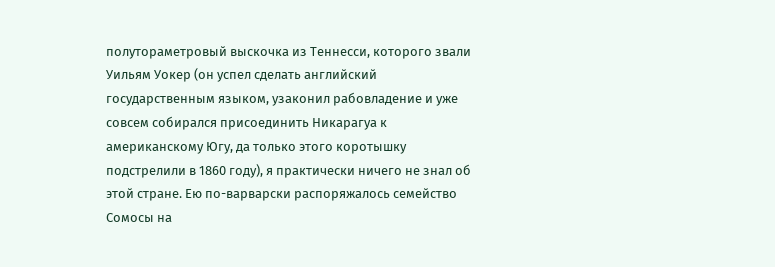полутораметровый выскочка из Теннесси, которого звали Уильям Уокер (он успел сделать английский государственным языком, узаконил рабовладение и уже совсем собирался присоединить Никарагуа к американскому Югу, да только этого коротышку подстрелили в 1860 году), я практически ничего не знал об этой стране. Ею по-варварски распоряжалось семейство Сомосы на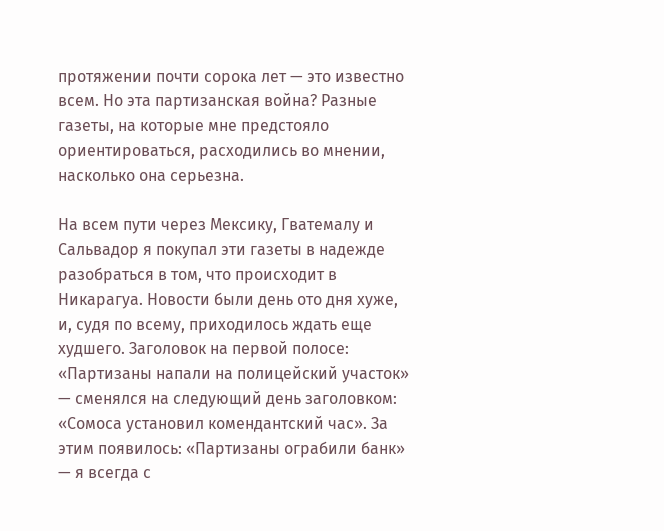протяжении почти сорока лет — это известно всем. Но эта партизанская война? Разные газеты, на которые мне предстояло ориентироваться, расходились во мнении, насколько она серьезна.

На всем пути через Мексику, Гватемалу и Сальвадор я покупал эти газеты в надежде разобраться в том, что происходит в Никарагуа. Новости были день ото дня хуже, и, судя по всему, приходилось ждать еще худшего. Заголовок на первой полосе: «Партизаны напали на полицейский участок» — сменялся на следующий день заголовком: «Сомоса установил комендантский час». За этим появилось: «Партизаны ограбили банк» — я всегда с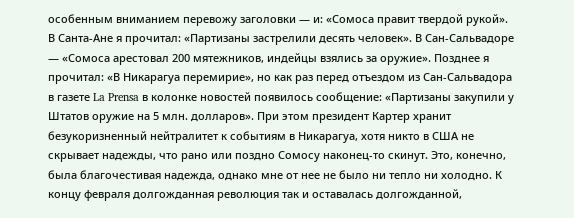особенным вниманием перевожу заголовки — и: «Сомоса правит твердой рукой». В Санта-Ане я прочитал: «Партизаны застрелили десять человек». В Сан-Сальвадоре — «Сомоса арестовал 200 мятежников, индейцы взялись за оружие». Позднее я прочитал: «В Никарагуа перемирие», но как раз перед отъездом из Сан-Сальвадора в газете La Prensa в колонке новостей появилось сообщение: «Партизаны закупили у Штатов оружие на 5 млн. долларов». При этом президент Картер хранит безукоризненный нейтралитет к событиям в Никарагуа, хотя никто в США не скрывает надежды, что рано или поздно Сомосу наконец-то скинут. Это, конечно, была благочестивая надежда, однако мне от нее не было ни тепло ни холодно. К концу февраля долгожданная революция так и оставалась долгожданной,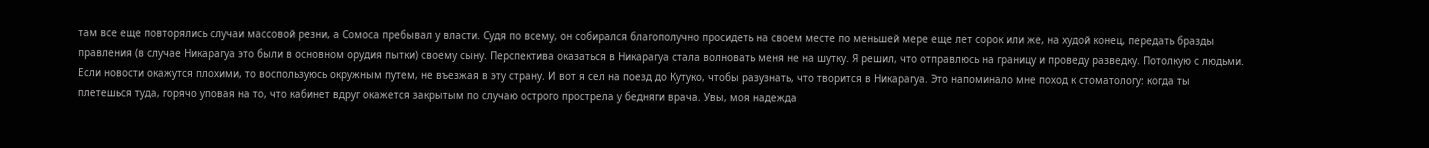там все еще повторялись случаи массовой резни, а Сомоса пребывал у власти. Судя по всему, он собирался благополучно просидеть на своем месте по меньшей мере еще лет сорок или же, на худой конец, передать бразды правления (в случае Никарагуа это были в основном орудия пытки) своему сыну. Перспектива оказаться в Никарагуа стала волновать меня не на шутку. Я решил, что отправлюсь на границу и проведу разведку. Потолкую с людьми. Если новости окажутся плохими, то воспользуюсь окружным путем, не въезжая в эту страну. И вот я сел на поезд до Кутуко, чтобы разузнать, что творится в Никарагуа. Это напоминало мне поход к стоматологу: когда ты плетешься туда, горячо уповая на то, что кабинет вдруг окажется закрытым по случаю острого прострела у бедняги врача. Увы, моя надежда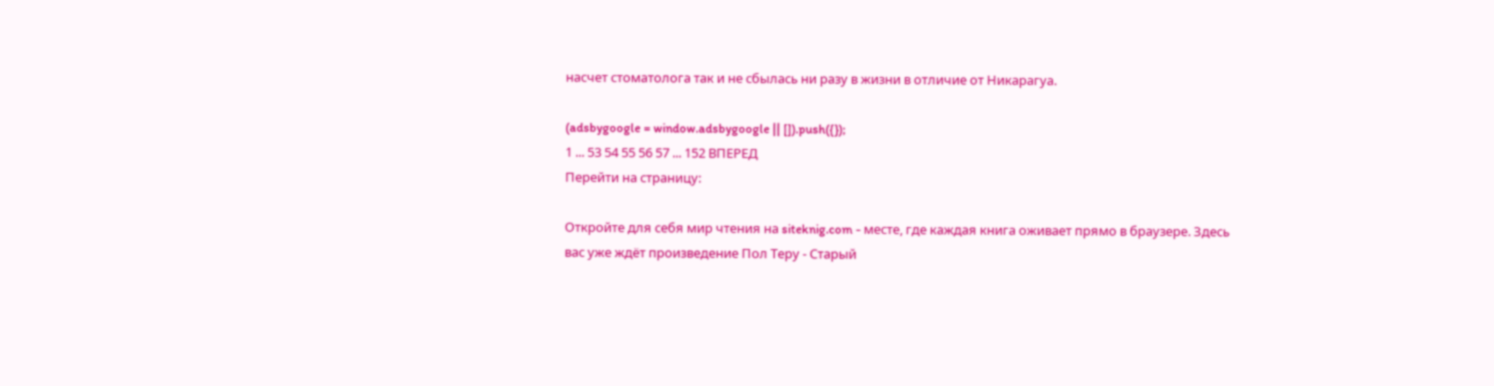насчет стоматолога так и не сбылась ни разу в жизни в отличие от Никарагуа.

(adsbygoogle = window.adsbygoogle || []).push({});
1 ... 53 54 55 56 57 ... 152 ВПЕРЕД
Перейти на страницу:

Откройте для себя мир чтения на siteknig.com - месте, где каждая книга оживает прямо в браузере. Здесь вас уже ждёт произведение Пол Теру - Старый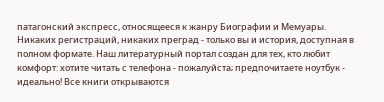патагонский экспресс, относящееся к жанру Биографии и Мемуары. Никаких регистраций, никаких преград - только вы и история, доступная в полном формате. Наш литературный портал создан для тех, кто любит комфорт: хотите читать с телефона - пожалуйста; предпочитаете ноутбук - идеально! Все книги открываются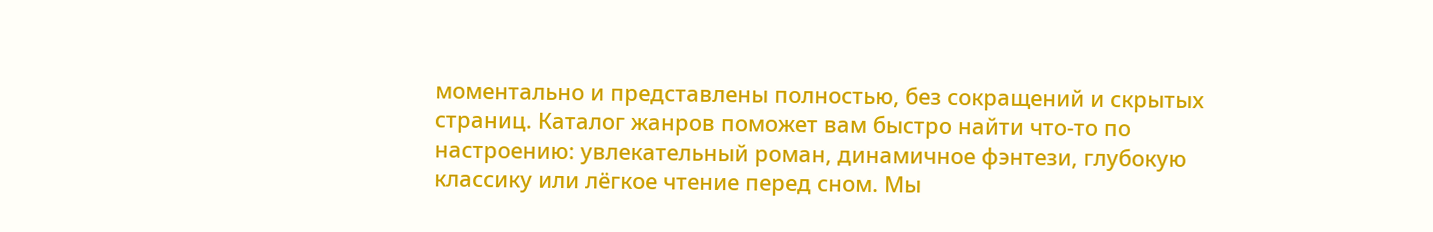моментально и представлены полностью, без сокращений и скрытых страниц. Каталог жанров поможет вам быстро найти что-то по настроению: увлекательный роман, динамичное фэнтези, глубокую классику или лёгкое чтение перед сном. Мы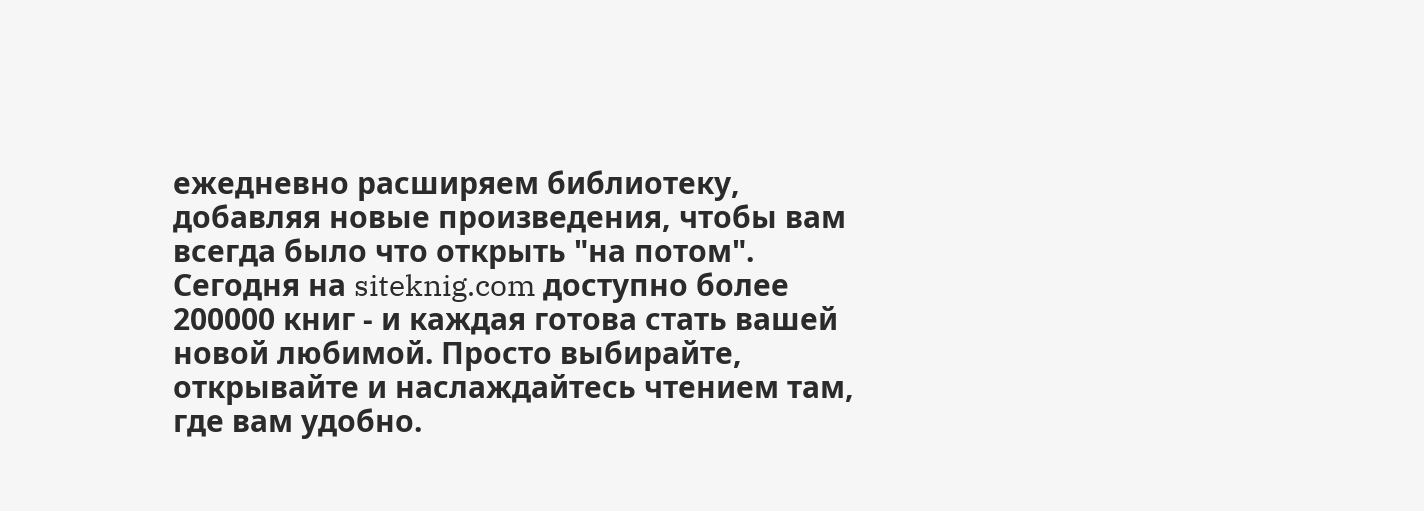ежедневно расширяем библиотеку, добавляя новые произведения, чтобы вам всегда было что открыть "на потом". Сегодня на siteknig.com доступно более 200000 книг - и каждая готова стать вашей новой любимой. Просто выбирайте, открывайте и наслаждайтесь чтением там, где вам удобно.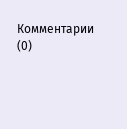Комментарии (0)